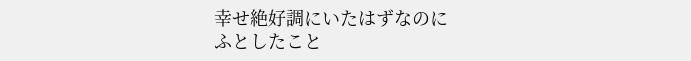幸せ絶好調にいたはずなのに
ふとしたこと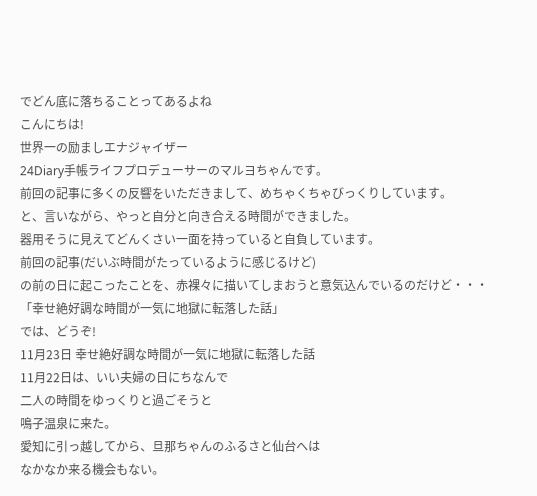でどん底に落ちることってあるよね
こんにちは!
世界一の励ましエナジャイザー
24Diary手帳ライフプロデューサーのマルヨちゃんです。
前回の記事に多くの反響をいただきまして、めちゃくちゃびっくりしています。
と、言いながら、やっと自分と向き合える時間ができました。
器用そうに見えてどんくさい一面を持っていると自負しています。
前回の記事(だいぶ時間がたっているように感じるけど)
の前の日に起こったことを、赤裸々に描いてしまおうと意気込んでいるのだけど・・・
「幸せ絶好調な時間が一気に地獄に転落した話」
では、どうぞ!
11月23日 幸せ絶好調な時間が一気に地獄に転落した話
11月22日は、いい夫婦の日にちなんで
二人の時間をゆっくりと過ごそうと
鳴子温泉に来た。
愛知に引っ越してから、旦那ちゃんのふるさと仙台へは
なかなか来る機会もない。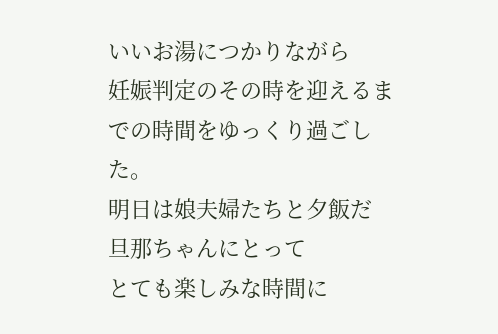いいお湯につかりながら
妊娠判定のその時を迎えるまでの時間をゆっくり過ごした。
明日は娘夫婦たちと夕飯だ
旦那ちゃんにとって
とても楽しみな時間に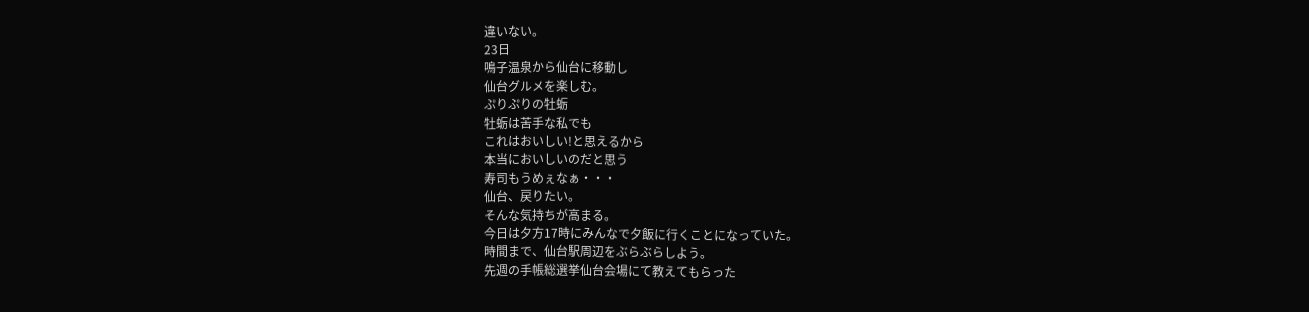違いない。
23日
鳴子温泉から仙台に移動し
仙台グルメを楽しむ。
ぷりぷりの牡蛎
牡蛎は苦手な私でも
これはおいしい!と思えるから
本当においしいのだと思う
寿司もうめぇなぁ・・・
仙台、戻りたい。
そんな気持ちが高まる。
今日は夕方17時にみんなで夕飯に行くことになっていた。
時間まで、仙台駅周辺をぶらぶらしよう。
先週の手帳総選挙仙台会場にて教えてもらった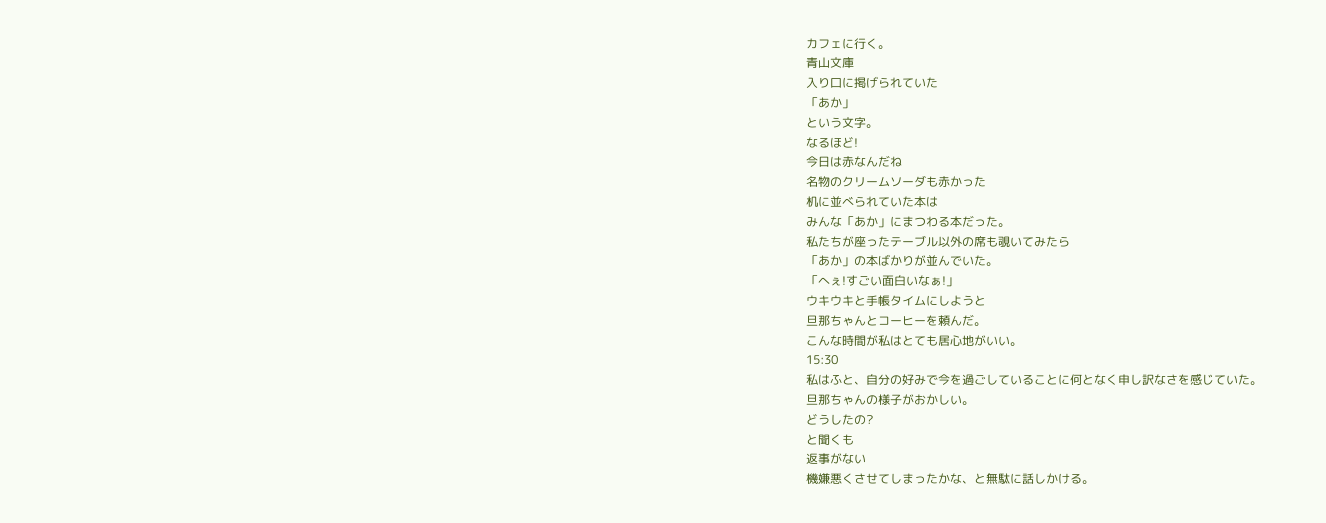カフェに行く。
青山文庫
入り口に掲げられていた
「あか」
という文字。
なるほど!
今日は赤なんだね
名物のクリームソーダも赤かった
机に並べられていた本は
みんな「あか」にまつわる本だった。
私たちが座ったテーブル以外の席も覗いてみたら
「あか」の本ばかりが並んでいた。
「へぇ!すごい面白いなぁ!」
ウキウキと手帳タイムにしようと
旦那ちゃんとコーヒーを頼んだ。
こんな時間が私はとても居心地がいい。
15:30
私はふと、自分の好みで今を過ごしていることに何となく申し訳なさを感じていた。
旦那ちゃんの様子がおかしい。
どうしたの?
と聞くも
返事がない
機嫌悪くさせてしまったかな、と無駄に話しかける。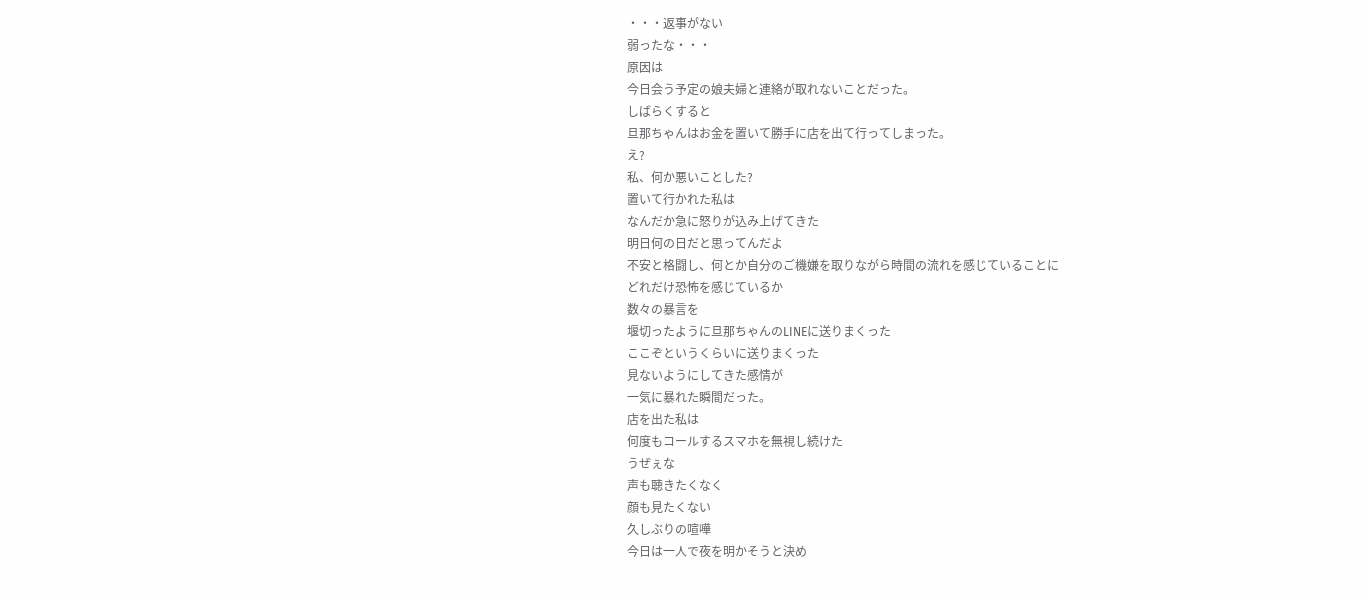・・・返事がない
弱ったな・・・
原因は
今日会う予定の娘夫婦と連絡が取れないことだった。
しばらくすると
旦那ちゃんはお金を置いて勝手に店を出て行ってしまった。
え?
私、何か悪いことした?
置いて行かれた私は
なんだか急に怒りが込み上げてきた
明日何の日だと思ってんだよ
不安と格闘し、何とか自分のご機嫌を取りながら時間の流れを感じていることに
どれだけ恐怖を感じているか
数々の暴言を
堰切ったように旦那ちゃんのLINEに送りまくった
ここぞというくらいに送りまくった
見ないようにしてきた感情が
一気に暴れた瞬間だった。
店を出た私は
何度もコールするスマホを無視し続けた
うぜぇな
声も聴きたくなく
顔も見たくない
久しぶりの喧嘩
今日は一人で夜を明かそうと決め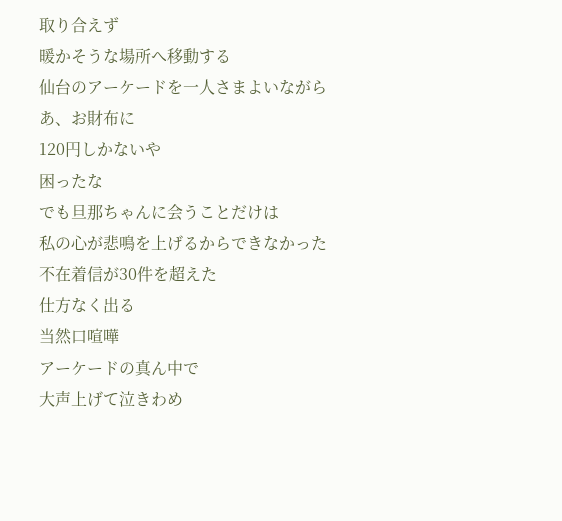取り合えず
暖かそうな場所へ移動する
仙台のアーケードを一人さまよいながら
あ、お財布に
120円しかないや
困ったな
でも旦那ちゃんに会うことだけは
私の心が悲鳴を上げるからできなかった
不在着信が30件を超えた
仕方なく出る
当然口喧嘩
アーケードの真ん中で
大声上げて泣きわめ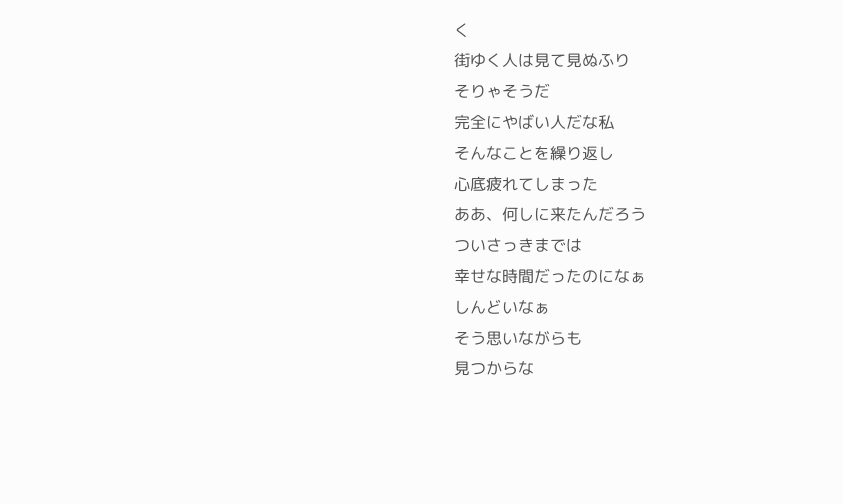く
街ゆく人は見て見ぬふり
そりゃそうだ
完全にやばい人だな私
そんなことを繰り返し
心底疲れてしまった
ああ、何しに来たんだろう
ついさっきまでは
幸せな時間だったのになぁ
しんどいなぁ
そう思いながらも
見つからな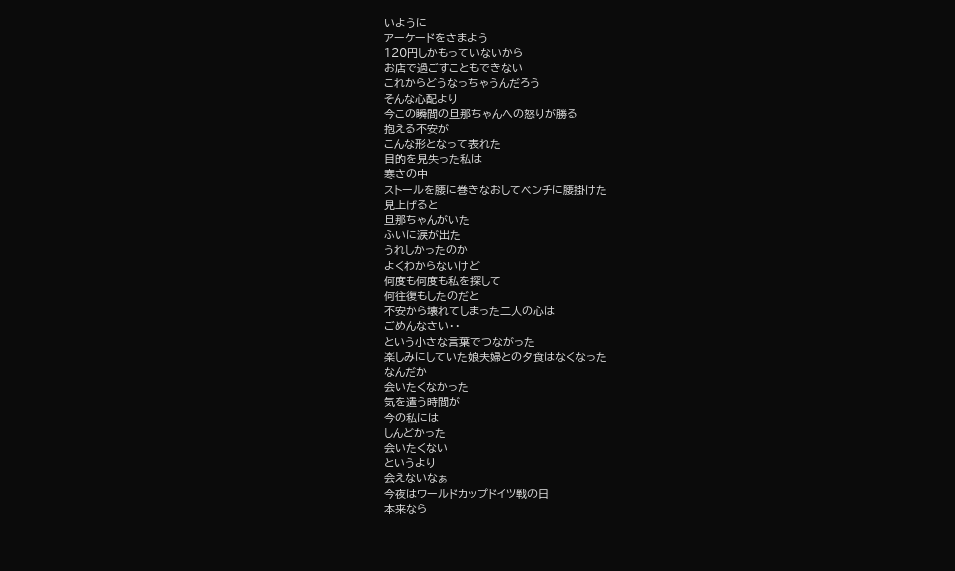いように
アーケードをさまよう
120円しかもっていないから
お店で過ごすこともできない
これからどうなっちゃうんだろう
そんな心配より
今この瞬間の旦那ちゃんへの怒りが勝る
抱える不安が
こんな形となって表れた
目的を見失った私は
寒さの中
ストールを腰に巻きなおしてベンチに腰掛けた
見上げると
旦那ちゃんがいた
ふいに涙が出た
うれしかったのか
よくわからないけど
何度も何度も私を探して
何往復もしたのだと
不安から壊れてしまった二人の心は
ごめんなさい・・
という小さな言葉でつながった
楽しみにしていた娘夫婦との夕食はなくなった
なんだか
会いたくなかった
気を遣う時間が
今の私には
しんどかった
会いたくない
というより
会えないなぁ
今夜はワールドカップドイツ戦の日
本来なら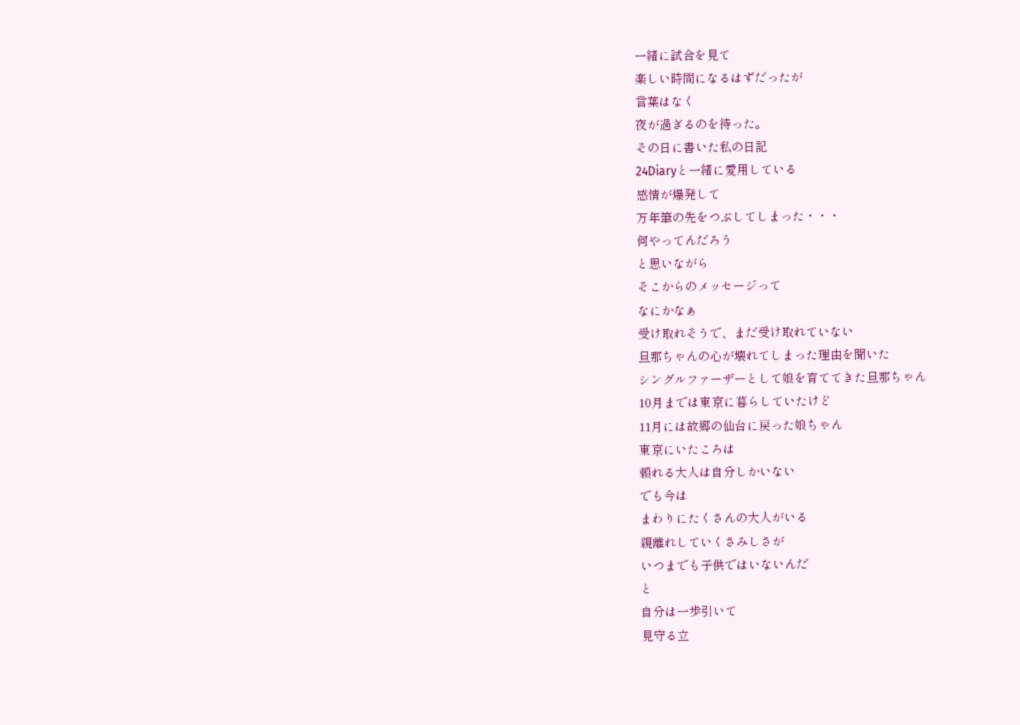一緒に試合を見て
楽しい時間になるはずだったが
言葉はなく
夜が過ぎるのを待った。
その日に書いた私の日記
24Diaryと一緒に愛用している
感情が爆発して
万年筆の先をつぶしてしまった・・・
何やってんだろう
と思いながら
そこからのメッセージって
なにかなぁ
受け取れそうで、まだ受け取れていない
旦那ちゃんの心が壊れてしまった理由を聞いた
シングルファーザーとして娘を育ててきた旦那ちゃん
10月までは東京に暮らしていたけど
11月には故郷の仙台に戻った娘ちゃん
東京にいたころは
頼れる大人は自分しかいない
でも今は
まわりにたくさんの大人がいる
親離れしていくさみしさが
いつまでも子供ではいないんだ
と
自分は一歩引いて
見守る立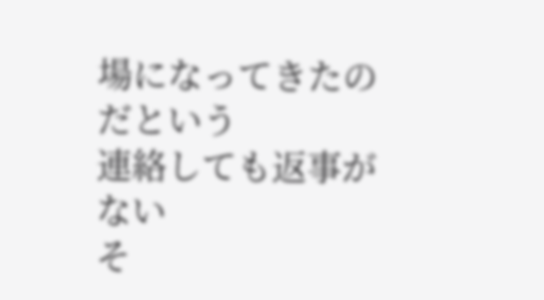場になってきたのだという
連絡しても返事がない
そ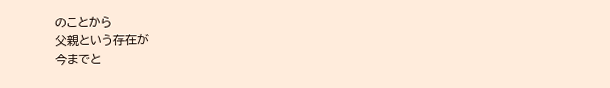のことから
父親という存在が
今までと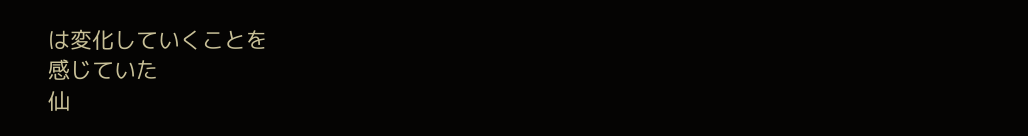は変化していくことを
感じていた
仙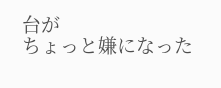台が
ちょっと嫌になった